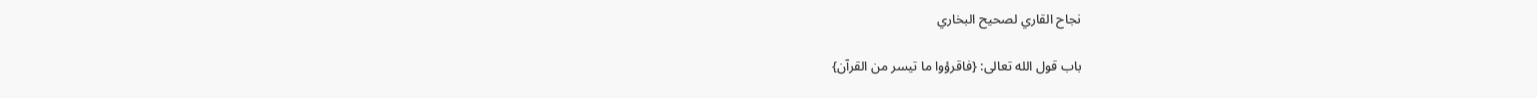نجاح القاري لصحيح البخاري

باب قول الله تعالى: {فاقرؤوا ما تيسر من القرآن}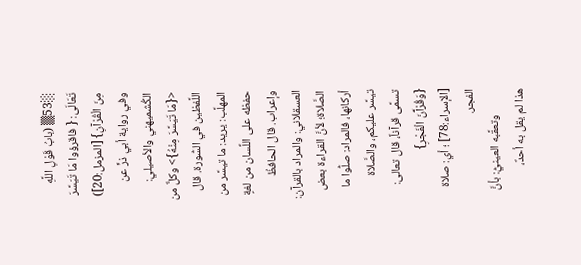░53▒ (بابُ قَوْلِ اللَّهِ تَعَالَى: { فاقرؤوا مَا تَيَسَّرَ مِنَ الْقُرْآنِ} [المزمل:20]) وفي رواية أبي ذرٍّ عن الكُشميهني والأصيلي: <{مَا تَيَسَّرَ مِنْهُ}> وكلٌّ من اللَّفظين في السُّورة. قال المهلَّب: يريد: ما تيسَّر من حفظه على اللِّسان من لغةٍ وإعراب. قال الحافظُ العسقلاني: والمراد بالقرآن: الصَّلاة؛ لأنَّ القراءة بعض أركانها، فالمراد: صلُّوا ما تيسَّر عليكم، والصَّلاة تسمَّى قرآناً، قال تعالى: {وَقُرْآَنَ الْفَجْرِ} [الإسراء:78] ؛ أي: صلاة الفجر.
          وتعقَّبه العينيُّ: بأنَّ هذا لم يقل به أحدٌ،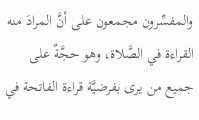والمفسِّرون مجمعون على أنَّ المرادَ منه القراءة في الصَّلاة، وهو حجَّةٌ على جميع من يرى بفرضيَّة قراءة الفاتحة في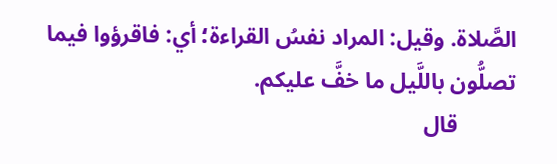الصَّلاة. وقيل: المراد نفسُ القراءة؛ أي: فاقرؤوا فيما تصلُّون باللَّيل ما خفَّ عليكم.
          قال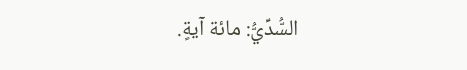السُّدِّيُّ: مائة آيةٍ.